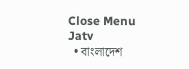Close Menu
Jatv
  • বাংলাদেশ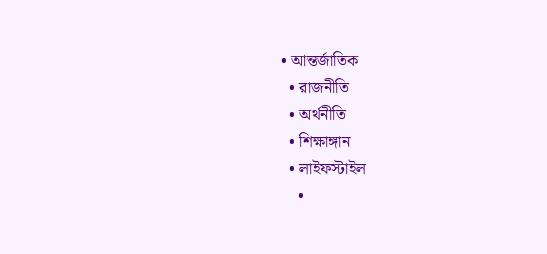• আন্তর্জাতিক
  • রাজনীতি
  • অর্থনীতি
  • শিক্ষাঙ্গান
  • লাইফস্টাইল
    •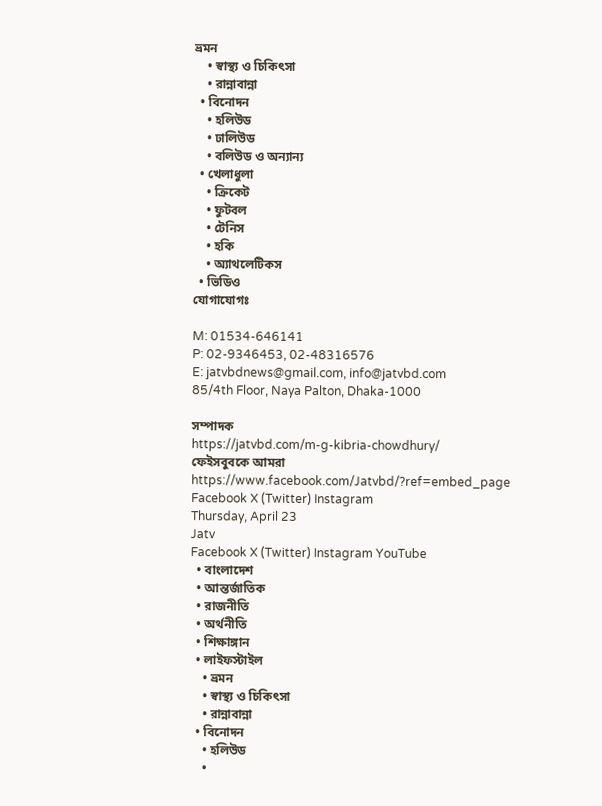ভ্রমন
    • স্বাস্থ্য ও চিকিৎসা
    • রান্নাবান্না
  • বিনোদন
    • হলিউড
    • ঢালিউড
    • বলিউড ও অন্যান্য
  • খেলাধুলা
    • ক্রিকেট
    • ফুটবল
    • টেনিস
    • হকি
    • অ্যাথলেটিকস
  • ভিডিও
যোগাযোগঃ

M: 01534-646141
P: 02-9346453, 02-48316576
E: jatvbdnews@gmail.com, info@jatvbd.com
85/4th Floor, Naya Palton, Dhaka-1000

সম্পাদক
https://jatvbd.com/m-g-kibria-chowdhury/
ফেইসবুবকে আমরা
https://www.facebook.com/Jatvbd/?ref=embed_page
Facebook X (Twitter) Instagram
Thursday, April 23
Jatv
Facebook X (Twitter) Instagram YouTube
  • বাংলাদেশ
  • আন্তর্জাতিক
  • রাজনীতি
  • অর্থনীতি
  • শিক্ষাঙ্গান
  • লাইফস্টাইল
    • ভ্রমন
    • স্বাস্থ্য ও চিকিৎসা
    • রান্নাবান্না
  • বিনোদন
    • হলিউড
    •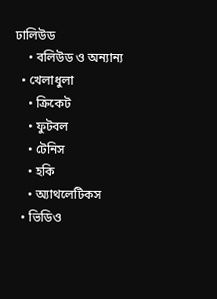ঢালিউড
    • বলিউড ও অন্যান্য
  • খেলাধুলা
    • ক্রিকেট
    • ফুটবল
    • টেনিস
    • হকি
    • অ্যাথলেটিকস
  • ভিডিও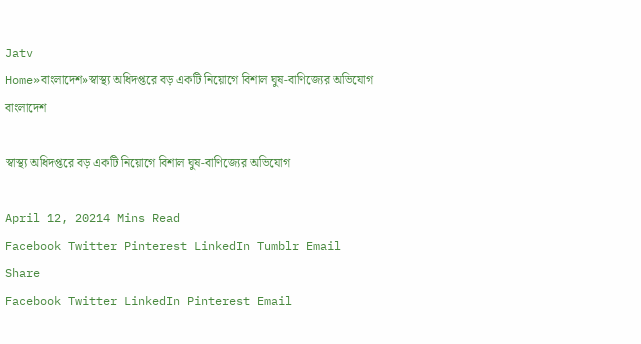Jatv
Home»বাংলাদেশ»স্বাস্থ্য অধিদপ্তরে বড় একটি নিয়োগে বিশাল ঘুষ-বাণিজ্যের অভিযোগ
বাংলাদেশ

স্বাস্থ্য অধিদপ্তরে বড় একটি নিয়োগে বিশাল ঘুষ-বাণিজ্যের অভিযোগ

April 12, 20214 Mins Read
Facebook Twitter Pinterest LinkedIn Tumblr Email
Share
Facebook Twitter LinkedIn Pinterest Email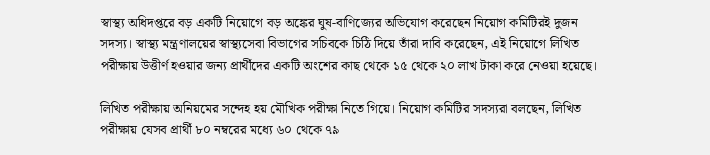স্বাস্থ্য অধিদপ্তরে বড় একটি নিয়োগে বড় অঙ্কের ঘুষ-বাণিজ্যের অভিযোগ করেছেন নিয়োগ কমিটিরই দুজন সদস্য। স্বাস্থ্য মন্ত্রণালয়ের স্বাস্থ্যসেবা বিভাগের সচিবকে চিঠি দিয়ে তাঁরা দাবি করেছেন, এই নিয়োগে লিখিত পরীক্ষায় উত্তীর্ণ হওয়ার জন্য প্রার্থীদের একটি অংশের কাছ থেকে ১৫ থেকে ২০ লাখ টাকা করে নেওয়া হয়েছে।

লিখিত পরীক্ষায় অনিয়মের সন্দেহ হয় মৌখিক পরীক্ষা নিতে গিয়ে। নিয়োগ কমিটির সদস্যরা বলছেন, লিখিত পরীক্ষায় যেসব প্রার্থী ৮০ নম্বরের মধ্যে ৬০ থেকে ৭৯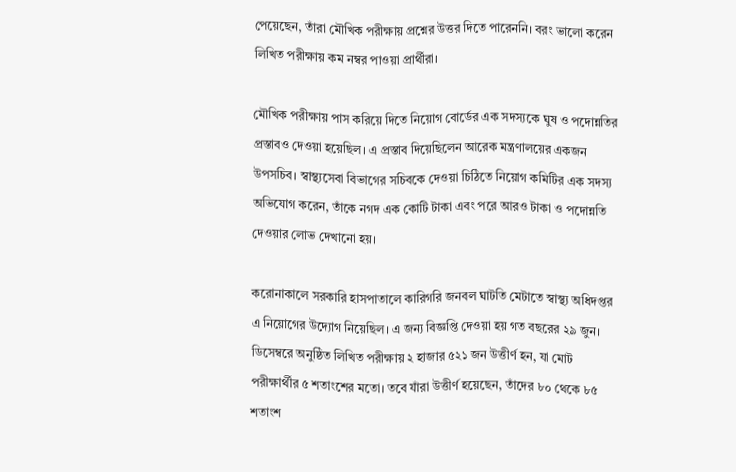পেয়েছেন, তাঁরা মৌখিক পরীক্ষায় প্রশ্নের উত্তর দিতে পারেননি। বরং ভালো করেন লিখিত পরীক্ষায় কম নম্বর পাওয়া প্রার্থীরা।

মৌখিক পরীক্ষায় পাস করিয়ে দিতে নিয়োগ বোর্ডের এক সদস্যকে ঘুষ ও পদোন্নতির প্রস্তাবও দেওয়া হয়েছিল। এ প্রস্তাব দিয়েছিলেন আরেক মন্ত্রণালয়ের একজন উপসচিব। স্বাস্থ্যসেবা বিভাগের সচিবকে দেওয়া চিঠিতে নিয়োগ কমিটির এক সদস্য অভিযোগ করেন, তাঁকে নগদ এক কোটি টাকা এবং পরে আরও টাকা ও পদোন্নতি দেওয়ার লোভ দেখানো হয়।

করোনাকালে সরকারি হাসপাতালে কারিগরি জনবল ঘাটতি মেটাতে স্বাস্থ্য অধিদপ্তর এ নিয়োগের উদ্যোগ নিয়েছিল। এ জন্য বিজ্ঞপ্তি দেওয়া হয় গত বছরের ২৯ জুন। ডিসেম্বরে অনুষ্ঠিত লিখিত পরীক্ষায় ২ হাজার ৫২১ জন উত্তীর্ণ হন, যা মোট পরীক্ষার্থীর ৫ শতাংশের মতো। তবে যাঁরা উত্তীর্ণ হয়েছেন, তাঁদের ৮০ থেকে ৮৫ শতাংশ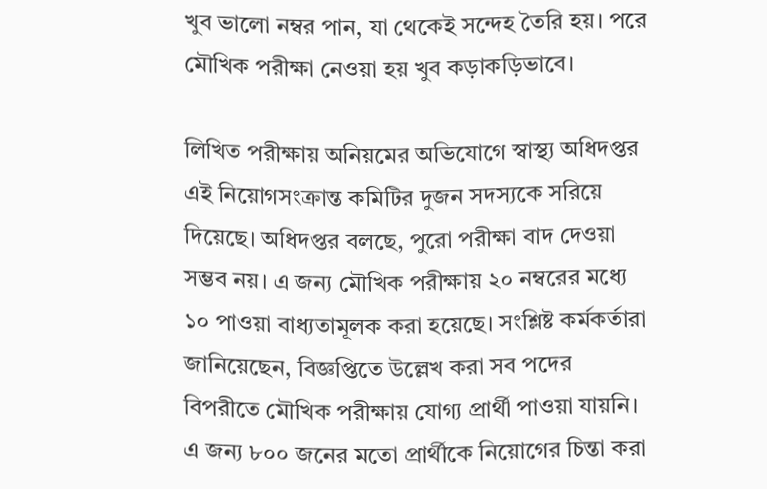খুব ভালো নম্বর পান, যা থেকেই সন্দেহ তৈরি হয়। পরে মৌখিক পরীক্ষা নেওয়া হয় খুব কড়াকড়িভাবে।

লিখিত পরীক্ষায় অনিয়মের অভিযোগে স্বাস্থ্য অধিদপ্তর এই নিয়োগসংক্রান্ত কমিটির দুজন সদস্যকে সরিয়ে দিয়েছে। অধিদপ্তর বলছে, পুরো পরীক্ষা বাদ দেওয়া সম্ভব নয়। এ জন্য মৌখিক পরীক্ষায় ২০ নম্বরের মধ্যে ১০ পাওয়া বাধ্যতামূলক করা হয়েছে। সংশ্লিষ্ট কর্মকর্তারা জানিয়েছেন, বিজ্ঞপ্তিতে উল্লেখ করা সব পদের বিপরীতে মৌখিক পরীক্ষায় যোগ্য প্রার্থী পাওয়া যায়নি। এ জন্য ৮০০ জনের মতো প্রার্থীকে নিয়োগের চিন্তা করা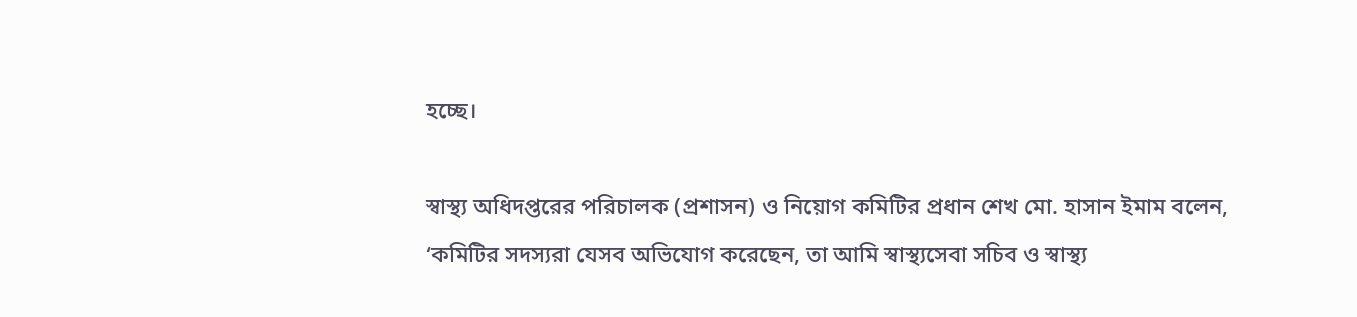হচ্ছে।

স্বাস্থ্য অধিদপ্তরের পরিচালক (প্রশাসন) ও নিয়োগ কমিটির প্রধান শেখ মো. হাসান ইমাম বলেন, ‘কমিটির সদস্যরা যেসব অভিযোগ করেছেন, তা আমি স্বাস্থ্যসেবা সচিব ও স্বাস্থ্য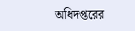অধিদপ্তরের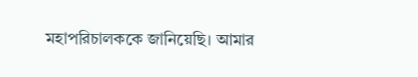মহাপরিচালককে জানিয়েছি। আমার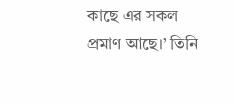কাছে এর সকল প্রমাণ আছে।’ তিনি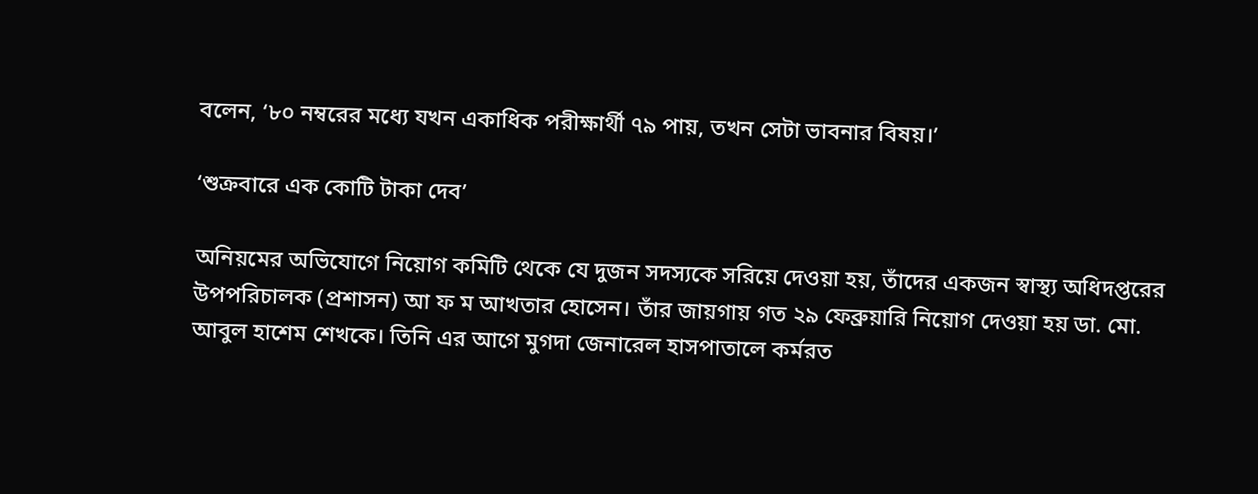বলেন, ‘৮০ নম্বরের মধ্যে যখন একাধিক পরীক্ষার্থী ৭৯ পায়, তখন সেটা ভাবনার বিষয়।’

‘শুক্রবারে এক কোটি টাকা দেব’

অনিয়মের অভিযোগে নিয়োগ কমিটি থেকে যে দুজন সদস্যকে সরিয়ে দেওয়া হয়, তাঁদের একজন স্বাস্থ্য অধিদপ্তরের উপপরিচালক (প্রশাসন) আ ফ ম আখতার হোসেন। তাঁর জায়গায় গত ২৯ ফেব্রুয়ারি নিয়োগ দেওয়া হয় ডা. মো. আবুল হাশেম শেখকে। তিনি এর আগে মুগদা জেনারেল হাসপাতালে কর্মরত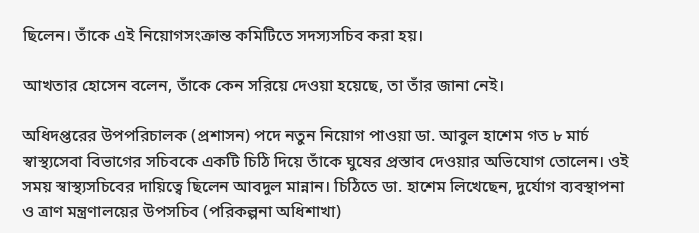ছিলেন। তাঁকে এই নিয়োগসংক্রান্ত কমিটিতে সদস্যসচিব করা হয়।

আখতার হোসেন বলেন, তাঁকে কেন সরিয়ে দেওয়া হয়েছে, তা তাঁর জানা নেই।

অধিদপ্তরের উপপরিচালক (প্রশাসন) পদে নতুন নিয়োগ পাওয়া ডা. আবুল হাশেম গত ৮ মার্চ স্বাস্থ্যসেবা বিভাগের সচিবকে একটি চিঠি দিয়ে তাঁকে ঘুষের প্রস্তাব দেওয়ার অভিযোগ তোলেন। ওই সময় স্বাস্থ্যসচিবের দায়িত্বে ছিলেন আবদুল মান্নান। চিঠিতে ডা. হাশেম লিখেছেন, দুর্যোগ ব্যবস্থাপনা ও ত্রাণ মন্ত্রণালয়ের উপসচিব (পরিকল্পনা অধিশাখা)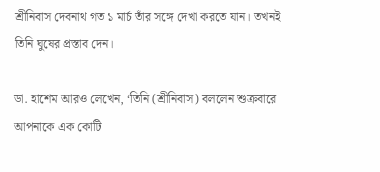শ্রীনিবাস দেবনাথ গত ১ মার্চ তাঁর সঙ্গে দেখা করতে যান। তখনই তিনি ঘুষের প্রস্তাব দেন।

ডা. হাশেম আরও লেখেন, ‘তিনি (শ্রীনিবাস) বললেন শুক্রবারে আপনাকে এক কোটি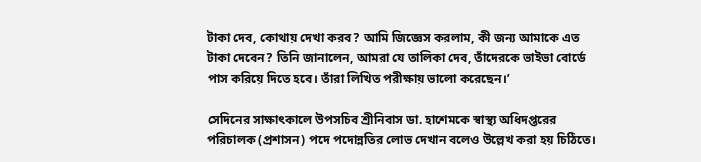টাকা দেব, কোথায় দেখা করব? আমি জিজ্ঞেস করলাম, কী জন্য আমাকে এত টাকা দেবেন? তিনি জানালেন, আমরা যে তালিকা দেব, তাঁদেরকে ভাইভা বোর্ডে পাস করিয়ে দিতে হবে। তাঁরা লিখিত পরীক্ষায় ভালো করেছেন।’

সেদিনের সাক্ষাৎকালে উপসচিব শ্রীনিবাস ডা. হাশেমকে স্বাস্থ্য অধিদপ্তরের পরিচালক (প্রশাসন) পদে পদোন্নতির লোভ দেখান বলেও উল্লেখ করা হয় চিঠিতে।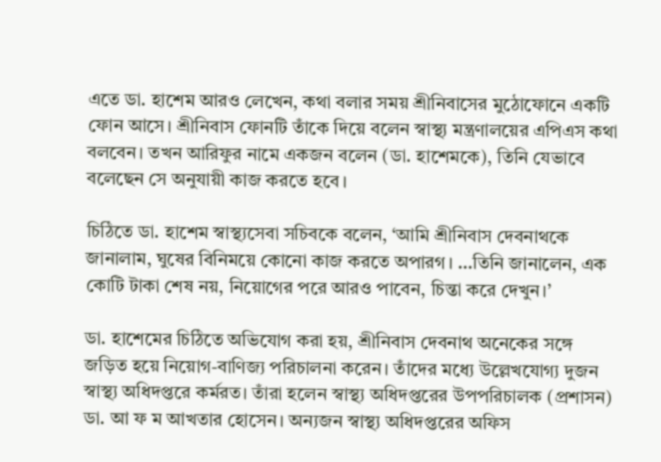এতে ডা. হাশেম আরও লেখেন, কথা বলার সময় শ্রীনিবাসের মুঠোফোনে একটি ফোন আসে। শ্রীনিবাস ফোনটি তাঁকে দিয়ে বলেন স্বাস্থ্য মন্ত্রণালয়ের এপিএস কথা বলবেন। তখন আরিফুর নামে একজন বলেন (ডা. হাশেমকে), তিনি যেভাবে বলেছেন সে অনুযায়ী কাজ করতে হবে।

চিঠিতে ডা. হাশেম স্বাস্থ্যসেবা সচিবকে বলেন, ‘আমি শ্রীনিবাস দেবনাথকে জানালাম, ঘুষের বিনিময়ে কোনো কাজ করতে অপারগ। …তিনি জানালেন, এক কোটি টাকা শেষ নয়, নিয়োগের পরে আরও পাবেন, চিন্তা করে দেখুন।’

ডা. হাশেমের চিঠিতে অভিযোগ করা হয়, শ্রীনিবাস দেবনাথ অনেকের সঙ্গে জড়িত হয়ে নিয়োগ-বাণিজ্য পরিচালনা করেন। তাঁদের মধ্যে উল্লেখযোগ্য দুজন স্বাস্থ্য অধিদপ্তরে কর্মরত। তাঁরা হলেন স্বাস্থ্য অধিদপ্তরের উপপরিচালক (প্রশাসন) ডা. আ ফ ম আখতার হোসেন। অন্যজন স্বাস্থ্য অধিদপ্তরের অফিস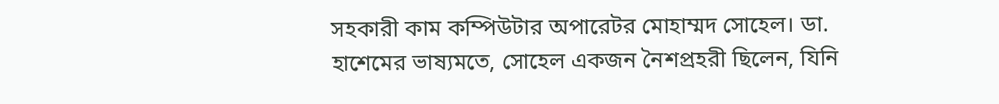সহকারী কাম কম্পিউটার অপারেটর মোহাম্মদ সোহেল। ডা. হাশেমের ভাষ্যমতে, সোহেল একজন নৈশপ্রহরী ছিলেন, যিনি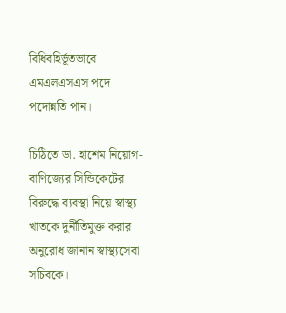বিধিবহির্ভূতভাবে এমএলএসএস পদে পদোন্নতি পান।

চিঠিতে ডা. হাশেম নিয়োগ-বাণিজ্যের সিন্ডিকেটের বিরুদ্ধে ব্যবস্থা নিয়ে স্বাস্থ্য খাতকে দুর্নীতিমুক্ত করার অনুরোধ জানান স্বাস্থ্যসেবা সচিবকে।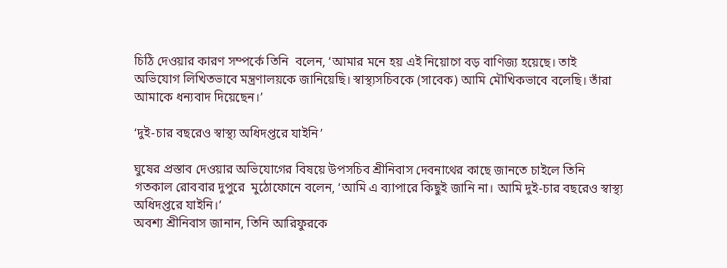চিঠি দেওয়ার কারণ সম্পর্কে তিনি  বলেন, ‘আমার মনে হয় এই নিয়োগে বড় বাণিজ্য হয়েছে। তাই অভিযোগ লিখিতভাবে মন্ত্রণালয়কে জানিয়েছি। স্বাস্থ্যসচিবকে (সাবেক) আমি মৌখিকভাবে বলেছি। তাঁরা আমাকে ধন্যবাদ দিয়েছেন।’

‘দুই-চার বছরেও স্বাস্থ্য অধিদপ্তরে যাইনি’

ঘুষের প্রস্তাব দেওয়ার অভিযোগের বিষয়ে উপসচিব শ্রীনিবাস দেবনাথের কাছে জানতে চাইলে তিনি গতকাল রোববার দুপুরে  মুঠোফোনে বলেন, ‘আমি এ ব্যাপারে কিছুই জানি না। আমি দুই-চার বছরেও স্বাস্থ্য অধিদপ্তরে যাইনি।’
অবশ্য শ্রীনিবাস জানান, তিনি আরিফুরকে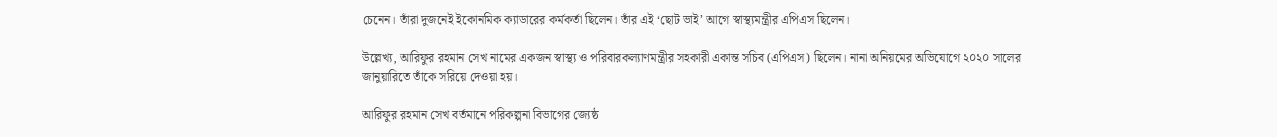চেনেন। তাঁরা দুজনেই ইকোনমিক ক্যাডারের কর্মকর্তা ছিলেন। তাঁর এই ‘ছোট ভাই’ আগে স্বাস্থ্যমন্ত্রীর এপিএস ছিলেন।

উল্লেখ্য, আরিফুর রহমান সেখ নামের একজন স্বাস্থ্য ও পরিবারকল্যাণমন্ত্রীর সহকারী একান্ত সচিব (এপিএস) ছিলেন। নানা অনিয়মের অভিযোগে ২০২০ সালের জানুয়ারিতে তাঁকে সরিয়ে দেওয়া হয়।

আরিফুর রহমান সেখ বর্তমানে পরিকল্পনা বিভাগের জ্যেষ্ঠ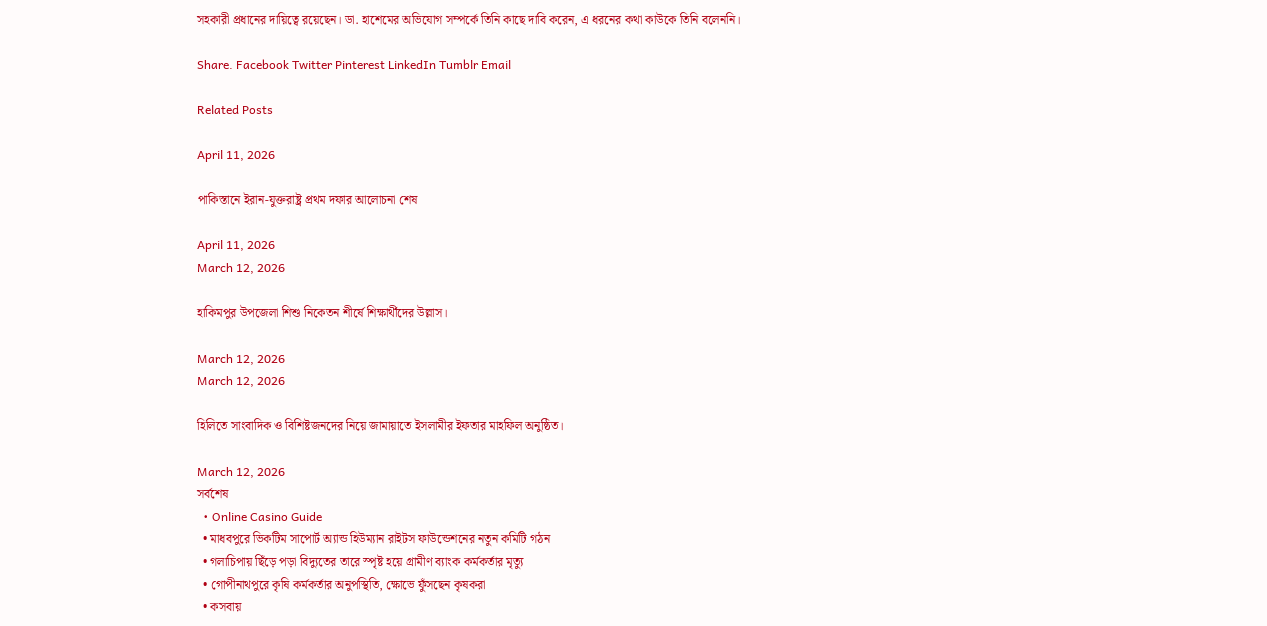সহকারী প্রধানের দায়িত্বে রয়েছেন। ডা. হাশেমের অভিযোগ সম্পর্কে তিনি কাছে দাবি করেন, এ ধরনের কথা কাউকে তিনি বলেননি।

Share. Facebook Twitter Pinterest LinkedIn Tumblr Email

Related Posts

April 11, 2026

পাকিস্তানে ইরান-যুক্তরাষ্ট্র প্রথম দফার আলোচনা শেষ

April 11, 2026
March 12, 2026

হাকিমপুর উপজেলা শিশু নিকেতন শীর্ষে শিক্ষার্থীদের উল্লাস।

March 12, 2026
March 12, 2026

হিলিতে সাংবাদিক ও বিশিষ্টজনদের নিয়ে জামায়াতে ইসলামীর ইফতার মাহফিল অনুষ্ঠিত।

March 12, 2026
সর্বশেষ
  • Online Casino Guide
  • মাধবপুরে ভিকটিম সাপোর্ট অ্যান্ড হিউম্যান রাইটস ফাউন্ডেশনের নতুন কমিটি গঠন
  • গলাচিপায় ছিঁড়ে পড়া বিদ্যুতের তারে স্পৃষ্ট হয়ে গ্রামীণ ব্যাংক কর্মকর্তার মৃত্যু
  • গোপীনাথপুরে কৃষি কর্মকর্তার অনুপস্থিতি, ক্ষোভে ফুঁসছেন কৃষকরা
  • কসবায়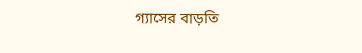গ্যাসের বাড়তি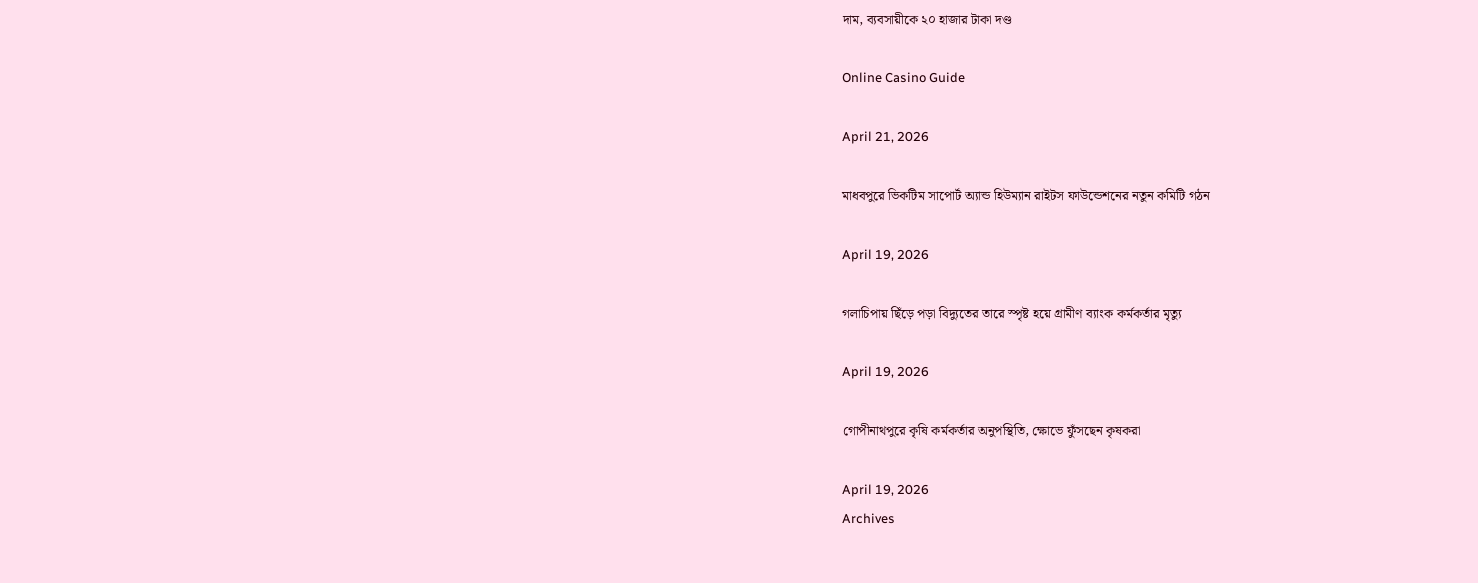দাম, ব্যবসায়ীকে ২০ হাজার টাকা দণ্ড

Online Casino Guide

April 21, 2026

মাধবপুরে ভিকটিম সাপোর্ট অ্যান্ড হিউম্যান রাইটস ফাউন্ডেশনের নতুন কমিটি গঠন

April 19, 2026

গলাচিপায় ছিঁড়ে পড়া বিদ্যুতের তারে স্পৃষ্ট হয়ে গ্রামীণ ব্যাংক কর্মকর্তার মৃত্যু

April 19, 2026

গোপীনাথপুরে কৃষি কর্মকর্তার অনুপস্থিতি, ক্ষোভে ফুঁসছেন কৃষকরা

April 19, 2026
Archives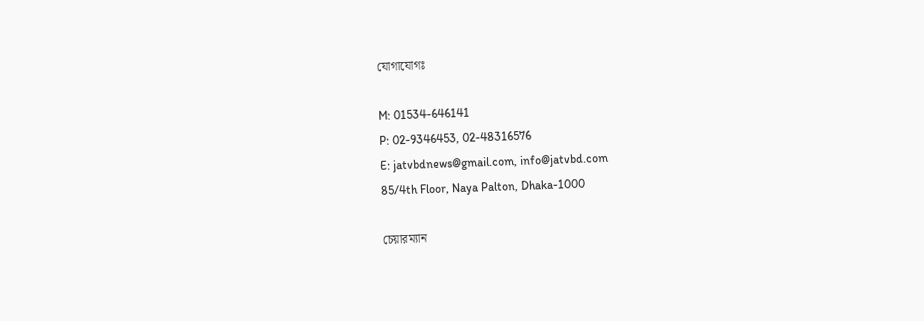যোগাযোগঃ

M: 01534-646141
P: 02-9346453, 02-48316576
E: jatvbdnews@gmail.com, info@jatvbd.com
85/4th Floor, Naya Palton, Dhaka-1000

চেয়ারম্যান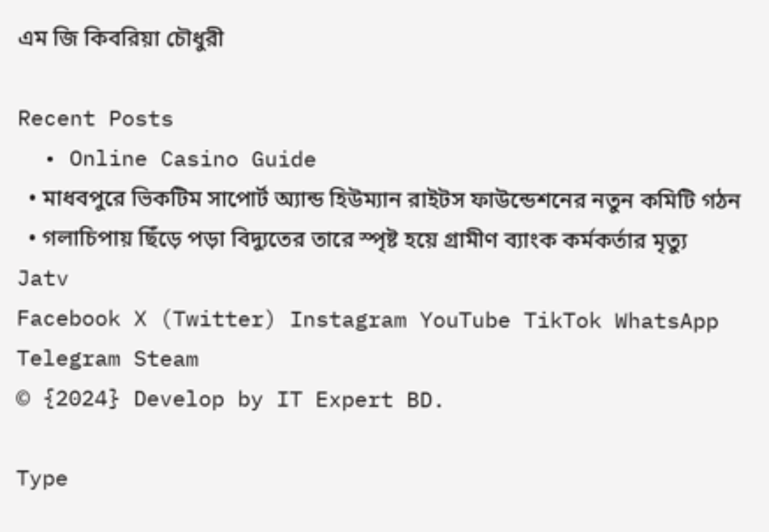এম জি কিবরিয়া চৌধুরী

Recent Posts
  • Online Casino Guide
  • মাধবপুরে ভিকটিম সাপোর্ট অ্যান্ড হিউম্যান রাইটস ফাউন্ডেশনের নতুন কমিটি গঠন
  • গলাচিপায় ছিঁড়ে পড়া বিদ্যুতের তারে স্পৃষ্ট হয়ে গ্রামীণ ব্যাংক কর্মকর্তার মৃত্যু
Jatv
Facebook X (Twitter) Instagram YouTube TikTok WhatsApp Telegram Steam
© {2024} Develop by IT Expert BD.

Type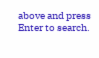above and press Enter to search.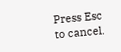Press Esc to cancel.